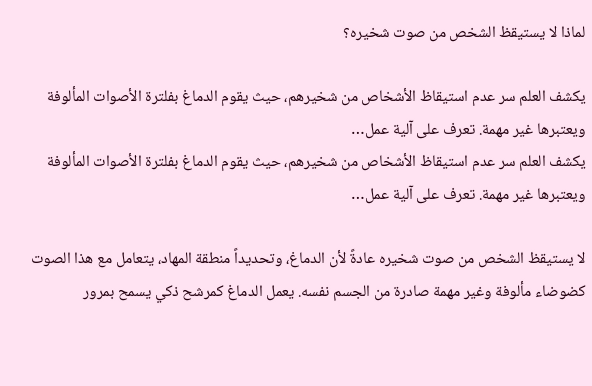لماذا لا يستيقظ الشخص من صوت شخيره؟

يكشف العلم سر عدم استيقاظ الأشخاص من شخيرهم، حيث يقوم الدماغ بفلترة الأصوات المألوفة ويعتبرها غير مهمة. تعرف على آلية عمل…
يكشف العلم سر عدم استيقاظ الأشخاص من شخيرهم، حيث يقوم الدماغ بفلترة الأصوات المألوفة ويعتبرها غير مهمة. تعرف على آلية عمل…

لا يستيقظ الشخص من صوت شخيره عادةً لأن الدماغ، وتحديداً منطقة المهاد، يتعامل مع هذا الصوت كضوضاء مألوفة وغير مهمة صادرة من الجسم نفسه. يعمل الدماغ كمرشح ذكي يسمح بمرور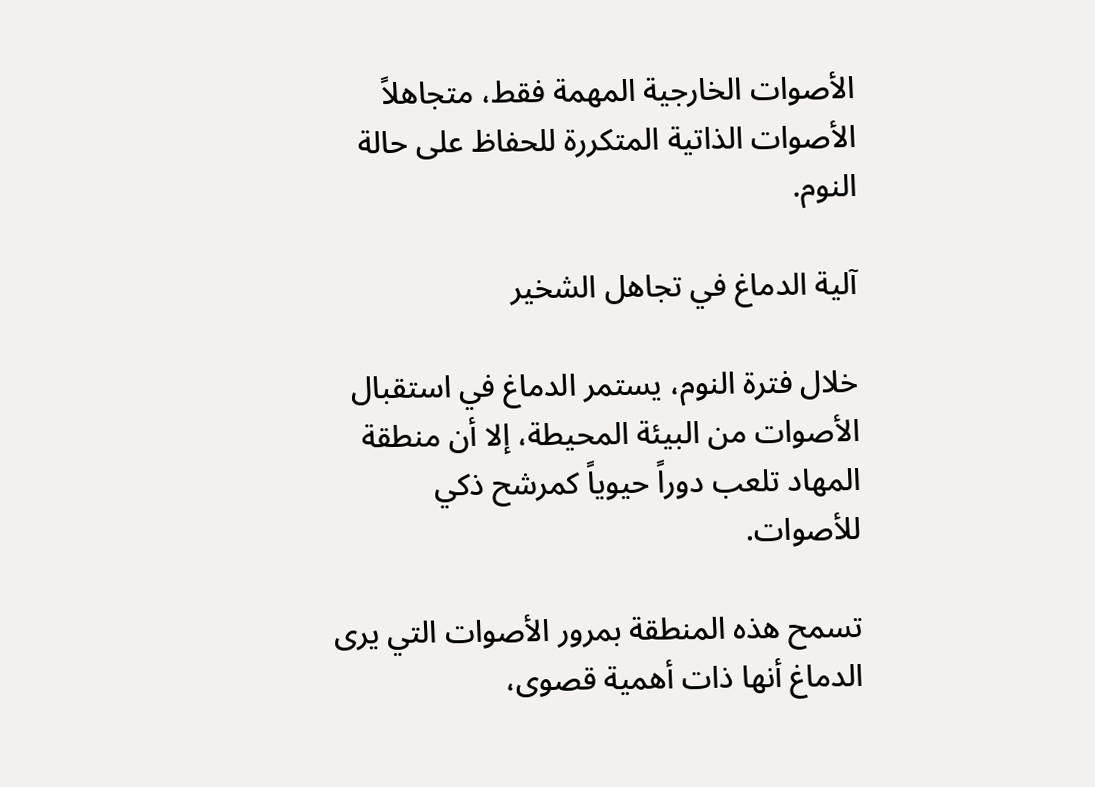الأصوات الخارجية المهمة فقط، متجاهلاً الأصوات الذاتية المتكررة للحفاظ على حالة النوم.

آلية الدماغ في تجاهل الشخير

خلال فترة النوم، يستمر الدماغ في استقبال الأصوات من البيئة المحيطة، إلا أن منطقة المهاد تلعب دوراً حيوياً كمرشح ذكي للأصوات.

تسمح هذه المنطقة بمرور الأصوات التي يرى الدماغ أنها ذات أهمية قصوى،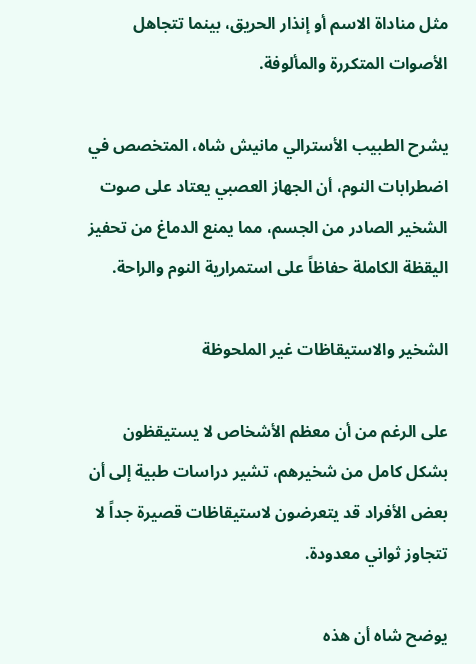مثل مناداة الاسم أو إنذار الحريق، بينما تتجاهل الأصوات المتكررة والمألوفة.

يشرح الطبيب الأسترالي مانيش شاه، المتخصص في اضطرابات النوم، أن الجهاز العصبي يعتاد على صوت الشخير الصادر من الجسم، مما يمنع الدماغ من تحفيز اليقظة الكاملة حفاظاً على استمرارية النوم والراحة.

الشخير والاستيقاظات غير الملحوظة

على الرغم من أن معظم الأشخاص لا يستيقظون بشكل كامل من شخيرهم، تشير دراسات طبية إلى أن بعض الأفراد قد يتعرضون لاستيقاظات قصيرة جداً لا تتجاوز ثواني معدودة.

يوضح شاه أن هذه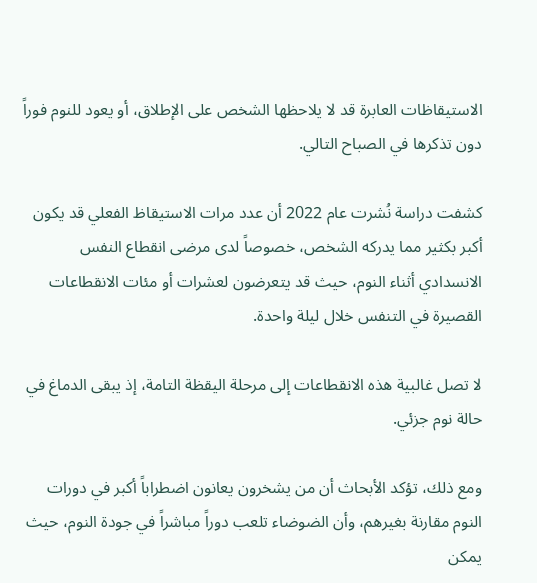الاستيقاظات العابرة قد لا يلاحظها الشخص على الإطلاق، أو يعود للنوم فوراً دون تذكرها في الصباح التالي.

كشفت دراسة نُشرت عام 2022 أن عدد مرات الاستيقاظ الفعلي قد يكون أكبر بكثير مما يدركه الشخص، خصوصاً لدى مرضى انقطاع النفس الانسدادي أثناء النوم، حيث قد يتعرضون لعشرات أو مئات الانقطاعات القصيرة في التنفس خلال ليلة واحدة.

لا تصل غالبية هذه الانقطاعات إلى مرحلة اليقظة التامة، إذ يبقى الدماغ في حالة نوم جزئي.

ومع ذلك، تؤكد الأبحاث أن من يشخرون يعانون اضطراباً أكبر في دورات النوم مقارنة بغيرهم، وأن الضوضاء تلعب دوراً مباشراً في جودة النوم، حيث يمكن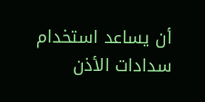أن يساعد استخدام سدادات الأذن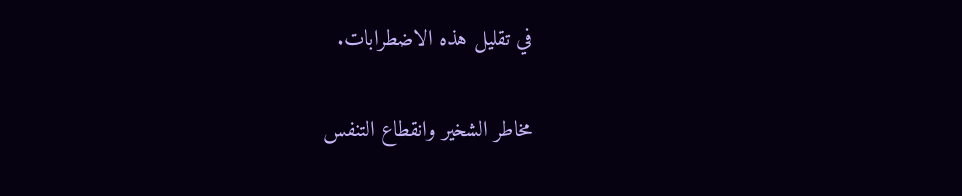في تقليل هذه الاضطرابات.

مخاطر الشخير وانقطاع التنفس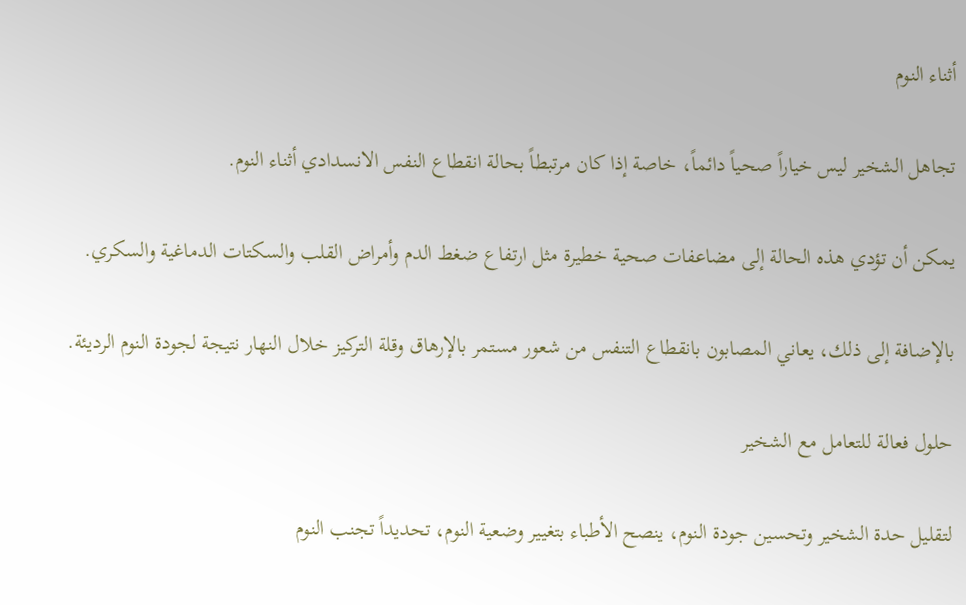أثناء النوم

تجاهل الشخير ليس خياراً صحياً دائماً، خاصة إذا كان مرتبطاً بحالة انقطاع النفس الانسدادي أثناء النوم.

يمكن أن تؤدي هذه الحالة إلى مضاعفات صحية خطيرة مثل ارتفاع ضغط الدم وأمراض القلب والسكتات الدماغية والسكري.

بالإضافة إلى ذلك، يعاني المصابون بانقطاع التنفس من شعور مستمر بالإرهاق وقلة التركيز خلال النهار نتيجة لجودة النوم الرديئة.

حلول فعالة للتعامل مع الشخير

لتقليل حدة الشخير وتحسين جودة النوم، ينصح الأطباء بتغيير وضعية النوم، تحديداً تجنب النوم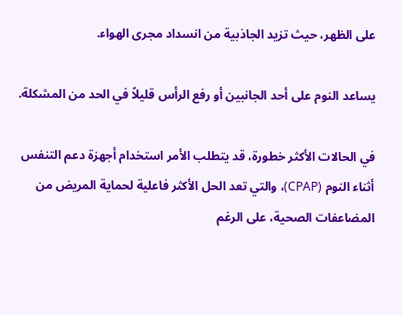على الظهر، حيث تزيد الجاذبية من انسداد مجرى الهواء.

يساعد النوم على أحد الجانبين أو رفع الرأس قليلاً في الحد من المشكلة.

في الحالات الأكثر خطورة، قد يتطلب الأمر استخدام أجهزة دعم التنفس أثناء النوم (CPAP)، والتي تعد الحل الأكثر فاعلية لحماية المريض من المضاعفات الصحية، على الرغم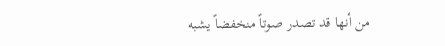من أنها قد تصدر صوتاً منخفضاً يشبه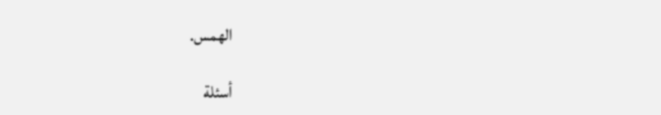الهمس.

أسئلة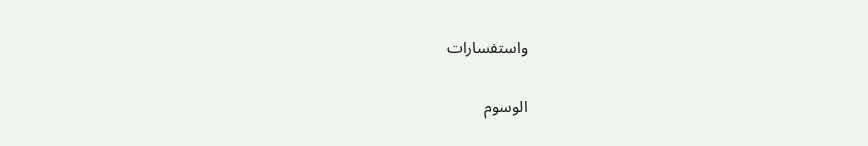واستفسارات

الوسوم